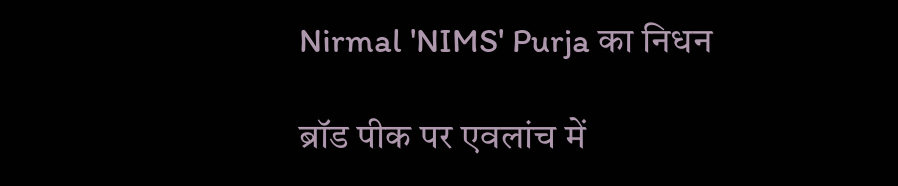Nirmal 'NIMS' Purja का निधन

ब्रॉड पीक पर एवलांच में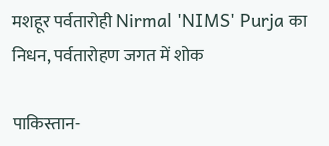मशहूर पर्वतारोही Nirmal 'NIMS' Purja का निधन, पर्वतारोहण जगत में शोक

पाकिस्तान-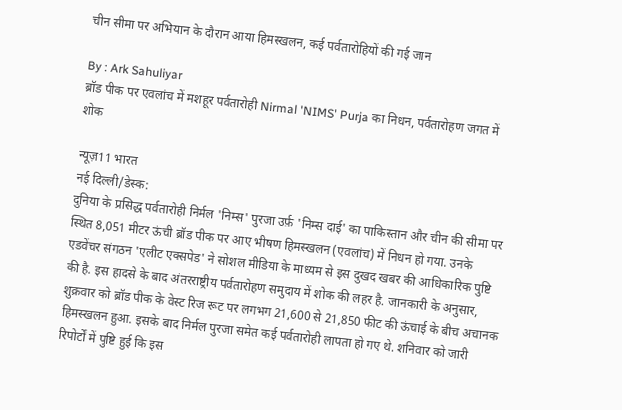चीन सीमा पर अभियान के दौरान आया हिमस्खलन, कई पर्वतारोहियों की गई जान

By : Ark Sahuliyar
ब्रॉड पीक पर एवलांच में मशहूर पर्वतारोही Nirmal 'NIMS' Purja का निधन, पर्वतारोहण जगत में शोक

न्यूज़11 भारत
नई दिल्ली/डेस्क:
दुनिया के प्रसिद्ध पर्वतारोही निर्मल 'निम्स' पुरजा उर्फ़ 'निम्स दाई' का पाकिस्तान और चीन की सीमा पर स्थित 8,051 मीटर ऊंची ब्रॉड पीक पर आए भीषण हिमस्खलन (एवलांच) में निधन हो गया. उनके एडवेंचर संगठन 'एलीट एक्सपेड' ने सोशल मीडिया के माध्यम से इस दुखद खबर की आधिकारिक पुष्टि की है. इस हादसे के बाद अंतरराष्ट्रीय पर्वतारोहण समुदाय में शोक की लहर है. जानकारी के अनुसार, शुक्रवार को ब्रॉड पीक के वेस्ट रिज रूट पर लगभग 21,600 से 21,850 फीट की ऊंचाई के बीच अचानक हिमस्खलन हुआ. इसके बाद निर्मल पुरजा समेत कई पर्वतारोही लापता हो गए थे. शनिवार को जारी रिपोर्टों में पुष्टि हुई कि इस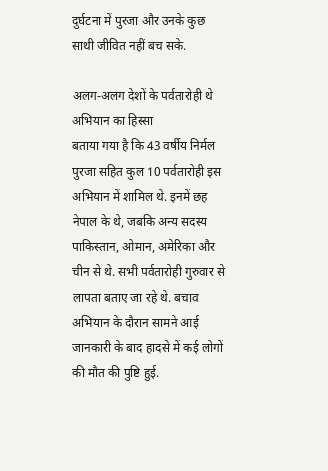दुर्घटना में पुरजा और उनके कुछ साथी जीवित नहीं बच सके.

अलग-अलग देशों के पर्वतारोही थे अभियान का हिस्सा
बताया गया है कि 43 वर्षीय निर्मल पुरजा सहित कुल 10 पर्वतारोही इस अभियान में शामिल थे. इनमें छह नेपाल के थे, जबकि अन्य सदस्य पाकिस्तान, ओमान, अमेरिका और चीन से थे. सभी पर्वतारोही गुरुवार से लापता बताए जा रहे थे. बचाव अभियान के दौरान सामने आई जानकारी के बाद हादसे में कई लोगों की मौत की पुष्टि हुई.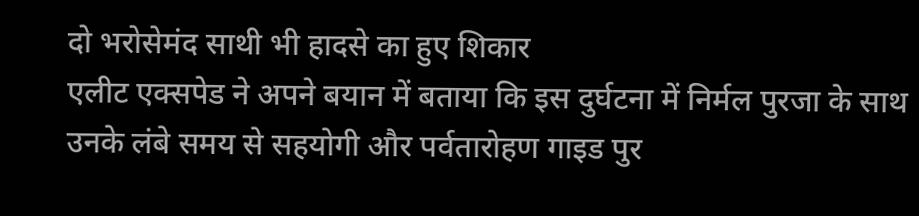दो भरोसेमंद साथी भी हादसे का हुए शिकार
एलीट एक्सपेड ने अपने बयान में बताया कि इस दुर्घटना में निर्मल पुरजा के साथ उनके लंबे समय से सहयोगी और पर्वतारोहण गाइड पुर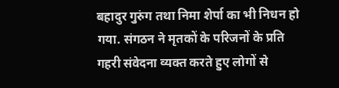बहादुर गुरुंग तथा निमा शेर्पा का भी निधन हो गया. संगठन ने मृतकों के परिजनों के प्रति गहरी संवेदना व्यक्त करते हुए लोगों से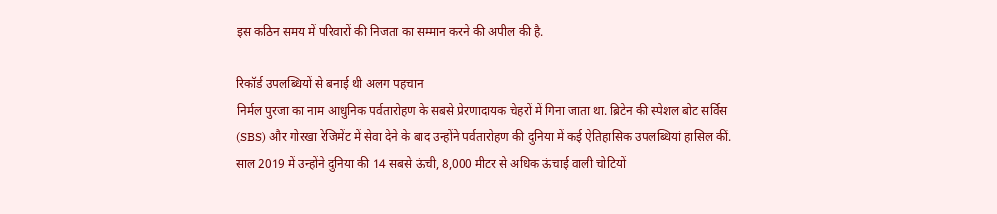इस कठिन समय में परिवारों की निजता का सम्मान करने की अपील की है.

रिकॉर्ड उपलब्धियों से बनाई थी अलग पहचान
निर्मल पुरजा का नाम आधुनिक पर्वतारोहण के सबसे प्रेरणादायक चेहरों में गिना जाता था. ब्रिटेन की स्पेशल बोट सर्विस (SBS) और गोरखा रेजिमेंट में सेवा देने के बाद उन्होंने पर्वतारोहण की दुनिया में कई ऐतिहासिक उपलब्धियां हासिल कीं. साल 2019 में उन्होंने दुनिया की 14 सबसे ऊंची, 8,000 मीटर से अधिक ऊंचाई वाली चोटियों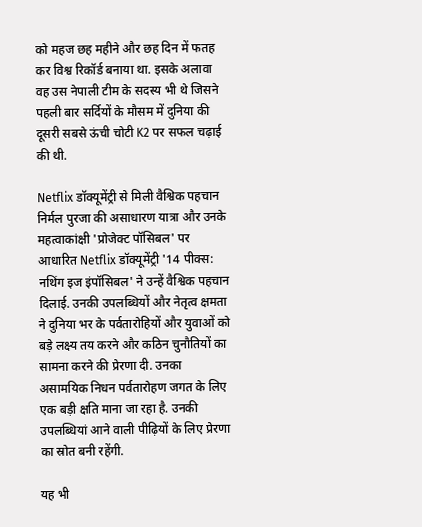को महज छह महीने और छह दिन में फतह कर विश्व रिकॉर्ड बनाया था. इसके अलावा वह उस नेपाली टीम के सदस्य भी थे जिसने पहली बार सर्दियों के मौसम में दुनिया की दूसरी सबसे ऊंची चोटी K2 पर सफल चढ़ाई की थी.

Netflix डॉक्यूमेंट्री से मिली वैश्विक पहचान
निर्मल पुरजा की असाधारण यात्रा और उनके महत्वाकांक्षी 'प्रोजेक्ट पॉसिबल' पर आधारित Netflix डॉक्यूमेंट्री '14 पीक्स: नथिंग इज इंपॉसिबल' ने उन्हें वैश्विक पहचान दिलाई. उनकी उपलब्धियों और नेतृत्व क्षमता ने दुनिया भर के पर्वतारोहियों और युवाओं को बड़े लक्ष्य तय करने और कठिन चुनौतियों का सामना करने की प्रेरणा दी. उनका असामयिक निधन पर्वतारोहण जगत के लिए एक बड़ी क्षति माना जा रहा है. उनकी उपलब्धियां आने वाली पीढ़ियों के लिए प्रेरणा का स्रोत बनी रहेंगी.

यह भी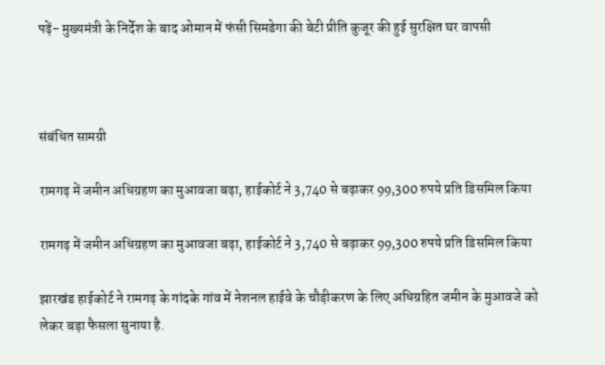पढ़ें- मुख्यमंत्री के निर्देश के बाद ओमान में फंसी सिमडेगा की बेटी प्रीति कुजूर की हुई सुरक्षित घर वापसी



संबंधित सामग्री

रामगढ़ में जमीन अधिग्रहण का मुआवजा बढ़ा, हाईकोर्ट ने 3,740 से बढ़ाकर 99,300 रुपये प्रति डिसमिल किया

रामगढ़ में जमीन अधिग्रहण का मुआवजा बढ़ा, हाईकोर्ट ने 3,740 से बढ़ाकर 99,300 रुपये प्रति डिसमिल किया

झारखंड हाईकोर्ट ने रामगढ़ के गांदके गांव में नेशनल हाईवे के चौड़ीकरण के लिए अधिग्रहित जमीन के मुआवजे को लेकर बड़ा फैसला सुनाया है.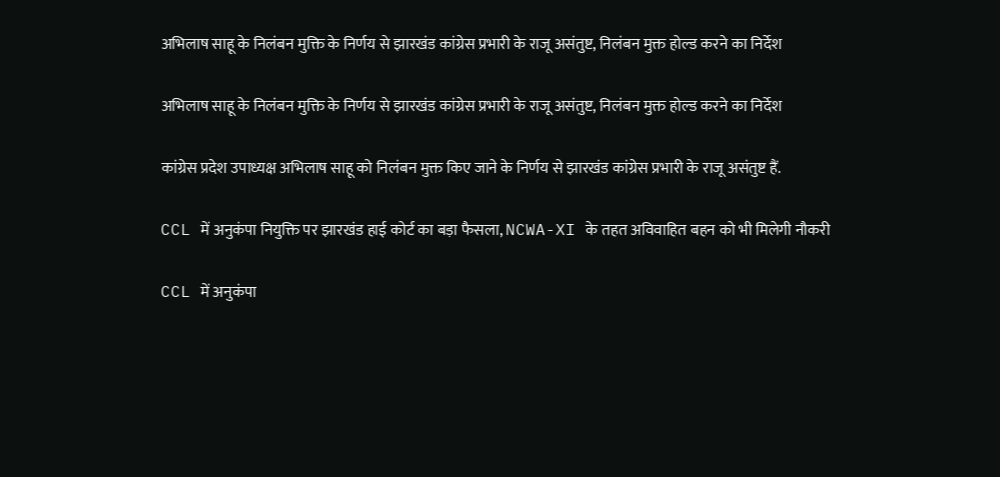अभिलाष साहू के निलंबन मुक्ति के निर्णय से झारखंड कांग्रेस प्रभारी के राजू असंतुष्ट, निलंबन मुक्त होल्ड करने का निर्देश

अभिलाष साहू के निलंबन मुक्ति के निर्णय से झारखंड कांग्रेस प्रभारी के राजू असंतुष्ट, निलंबन मुक्त होल्ड करने का निर्देश

कांग्रेस प्रदेश उपाध्यक्ष अभिलाष साहू को निलंबन मुक्त किए जाने के निर्णय से झारखंड कांग्रेस प्रभारी के राजू असंतुष्ट हैं.

CCL में अनुकंपा नियुक्ति पर झारखंड हाई कोर्ट का बड़ा फैसला, NCWA-XI के तहत अविवाहित बहन को भी मिलेगी नौकरी

CCL में अनुकंपा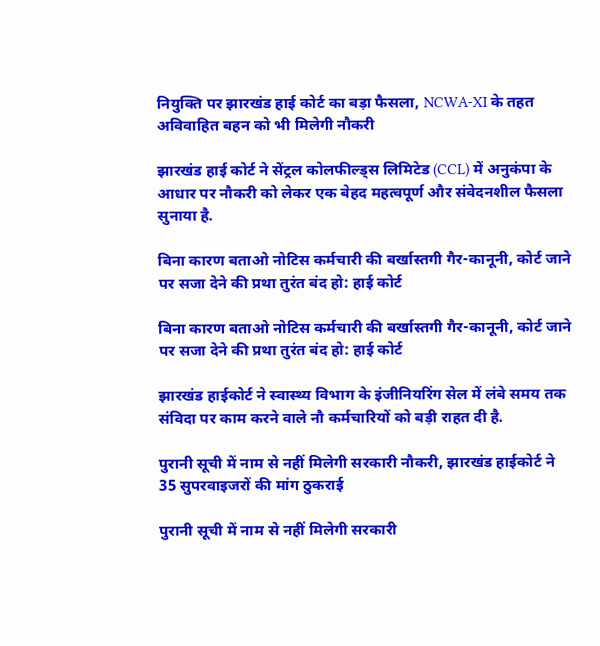नियुक्ति पर झारखंड हाई कोर्ट का बड़ा फैसला, NCWA-XI के तहत अविवाहित बहन को भी मिलेगी नौकरी

झारखंड हाई कोर्ट ने सेंट्रल कोलफील्ड्स लिमिटेड (CCL) में अनुकंपा के आधार पर नौकरी को लेकर एक बेहद महत्वपूर्ण और संवेदनशील फैसला सुनाया है.

बिना कारण बताओ नोटिस कर्मचारी की बर्खास्तगी गैर-कानूनी, कोर्ट जाने पर सजा देने की प्रथा तुरंत बंद हो: हाई कोर्ट

बिना कारण बताओ नोटिस कर्मचारी की बर्खास्तगी गैर-कानूनी, कोर्ट जाने पर सजा देने की प्रथा तुरंत बंद हो: हाई कोर्ट

झारखंड हाईकोर्ट ने स्वास्थ्य विभाग के इंजीनियरिंग सेल में लंबे समय तक संविदा पर काम करने वाले नौ कर्मचारियों को बड़ी राहत दी है.

पुरानी सूची में नाम से नहीं मिलेगी सरकारी नौकरी, झारखंड हाईकोर्ट ने 35 सुपरवाइजरों की मांग ठुकराई

पुरानी सूची में नाम से नहीं मिलेगी सरकारी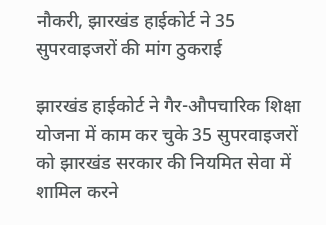नौकरी, झारखंड हाईकोर्ट ने 35 सुपरवाइजरों की मांग ठुकराई

झारखंड हाईकोर्ट ने गैर-औपचारिक शिक्षा योजना में काम कर चुके 35 सुपरवाइजरों को झारखंड सरकार की नियमित सेवा में शामिल करने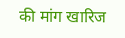की मांग खारिज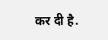कर दी है.